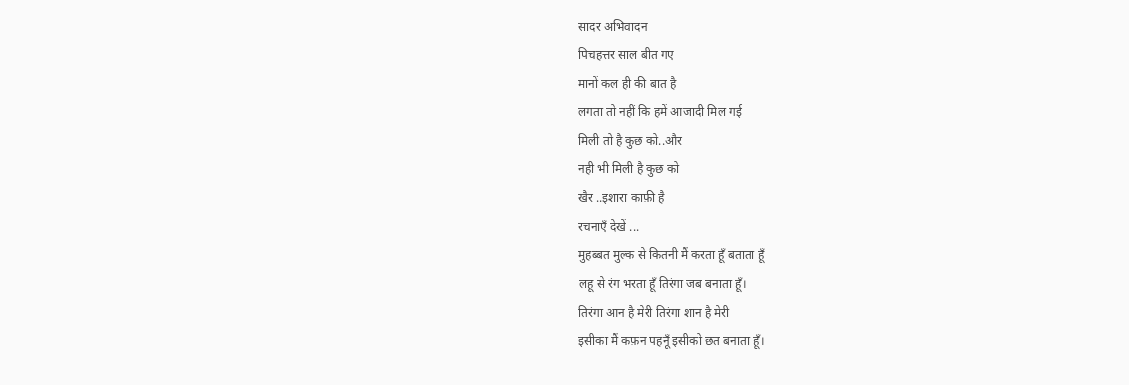सादर अभिवादन
पिचहत्तर साल बीत गए
मानों कल ही की बात है
लगता तो नहीं कि हमें आजादी मिल गई
मिली तो है कुछ को..और
नही भी मिली है कुछ को
खैर ..इशारा काफ़ी है
रचनाएँ देखें ...
मुहब्बत मुल्क से कितनी मैं करता हूँ बताता हूँ
लहू से रंग भरता हूँ तिरंगा जब बनाता हूँ।
तिरंगा आन है मेरी तिरंगा शान है मेरी
इसीका मैं कफ़न पहनूँ इसीको छत बनाता हूँ।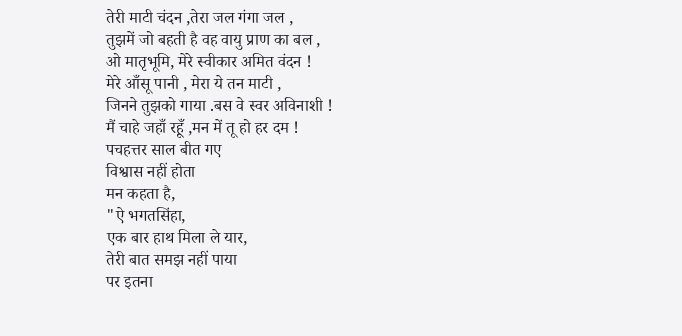तेरी माटी चंदन ,तेरा जल गंगा जल ,
तुझमें जो बहती है वह वायु प्राण का बल ,
ओ मातृभूमि, मेरे स्वीकार अमित वंदन !
मेरे आँसू पानी , मेरा ये तन माटी ,
जिनने तुझको गाया .बस वे स्वर अविनाशी !
मैं चाहे जहाँ रहूँ ,मन में तू हो हर दम !
पचहत्तर साल बीत गए
विश्वास नहीं होता
मन कहता है,
"ऐ भगतसिंहा,
एक बार हाथ मिला ले यार,
तेरी बात समझ नहीं पाया
पर इतना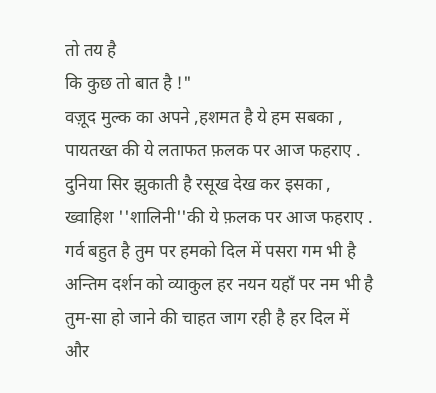तो तय है
कि कुछ तो बात है !"
वज़ूद मुल्क का अपने ,हशमत है ये हम सबका ,
पायतख्त की ये लताफत फ़लक पर आज फहराए .
दुनिया सिर झुकाती है रसूख देख कर इसका ,
ख्वाहिश ''शालिनी''की ये फ़लक पर आज फहराए .
गर्व बहुत है तुम पर हमको दिल में पसरा गम भी है
अन्तिम दर्शन को व्याकुल हर नयन यहाँ पर नम भी है
तुम-सा हो जाने की चाहत जाग रही है हर दिल में
और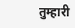तुम्हारी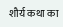शौर्य कथा का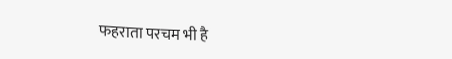फहराता परचम भी है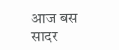आज बस
सादर